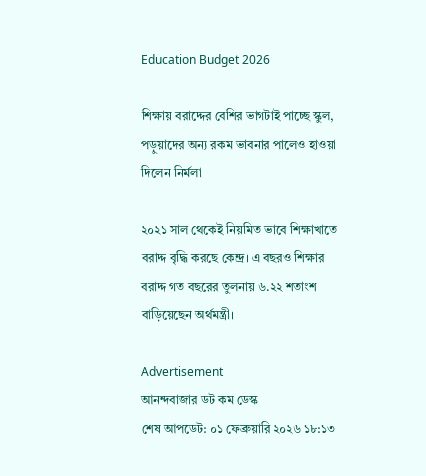Education Budget 2026

শিক্ষায় বরাদ্দের বেশির ভাগটাই পাচ্ছে স্কুল, পড়ুয়াদের অন্য রকম ভাবনার পালেও হাওয়া দিলেন নির্মলা

২০২১ সাল থেকেই নিয়মিত ভাবে শিক্ষাখাতে বরাদ্দ বৃদ্ধি করছে কেন্দ্র। এ বছরও শিক্ষার বরাদ্দ গত বছরের তুলনায় ৬.২২ শতাংশ বাড়িয়েছেন অর্থমন্ত্রী।

Advertisement
আনন্দবাজার ডট কম ডেস্ক
শেষ আপডেট: ০১ ফেব্রুয়ারি ২০২৬ ১৮:১৩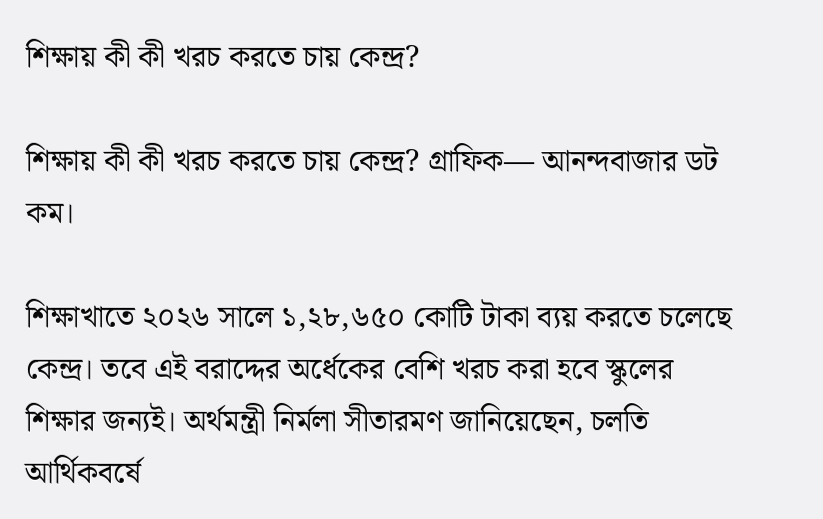শিক্ষায় কী কী খরচ করতে চায় কেন্দ্র?

শিক্ষায় কী কী খরচ করতে চায় কেন্দ্র? গ্রাফিক— আনন্দবাজার ডট কম।

শিক্ষাখাতে ২০২৬ সালে ১,২৮,৬৫০ কোটি টাকা ব্যয় করতে চলেছে কেন্দ্র। তবে এই বরাদ্দের অর্ধেকের বেশি খরচ করা হবে স্কুলের শিক্ষার জন্যই। অর্থমন্ত্রী নির্মলা সীতারমণ জানিয়েছেন, চলতি আর্থিকবর্ষে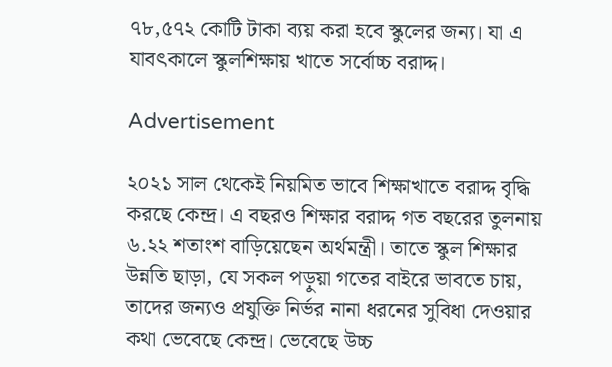৭৮,৫৭২ কোটি টাকা ব্যয় করা হবে স্কুলের জন্য। যা এ যাবৎকালে স্কুলশিক্ষায় খাতে সর্বোচ্চ বরাদ্দ।

Advertisement

২০২১ সাল থেকেই নিয়মিত ভাবে শিক্ষাখাতে বরাদ্দ বৃদ্ধি করছে কেন্দ্র। এ বছরও শিক্ষার বরাদ্দ গত বছরের তুলনায় ৬.২২ শতাংশ বাড়িয়েছেন অর্থমন্ত্রী। তাতে স্কুল শিক্ষার উন্নতি ছাড়া, যে সকল পড়ুয়া গতের বাইরে ভাবতে চায়, তাদের জন্যও প্রযুক্তি নির্ভর নানা ধরনের সুবিধা দেওয়ার কথা ভেবেছে কেন্দ্র। ভেবেছে উচ্চ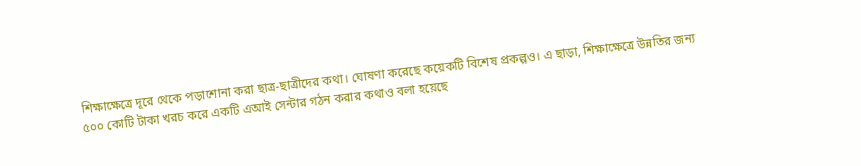শিক্ষাক্ষেত্রে দূরে থেকে পড়াশোনা করা ছাত্র-ছাত্রীদের কথা। ঘোষণা করেছে কয়েকটি বিশেষ প্রকল্পও। এ ছাড়া, শিক্ষাক্ষেত্রে উন্নতির জন্য ৫০০ কোটি টাকা খরচ করে একটি এআই সেন্টার গঠন করার কথাও বলা হয়েছে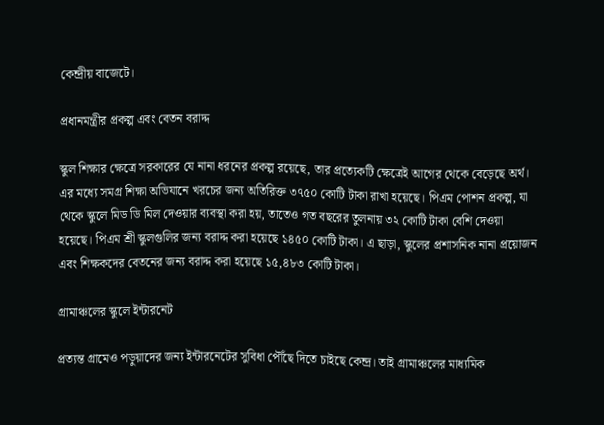কেন্দ্রীয় বাজেটে।

প্রধানমন্ত্রীর প্রকল্প এবং বেতন বরাদ্দ

স্কুল শিক্ষার ক্ষেত্রে সরকারের যে নানা ধরনের প্রকল্প রয়েছে, তার প্রত্যেকটি ক্ষেত্রেই আগের থেকে বেড়েছে অর্থ। এর মধ্যে সমগ্র শিক্ষা অভিযানে খরচের জন্য অতিরিক্ত ৩৭৫০ কোটি টাকা রাখা হয়েছে। পিএম পোশন প্রকল্প, যা থেকে স্কুলে মিড ডি মিল দেওয়ার ব্যবস্থা করা হয়, তাতেও গত বছরের তুলনায় ৩২ কোটি টাকা বেশি দেওয়া হয়েছে। পিএম শ্রী স্কুলগুলির জন্য বরাদ্দ করা হয়েছে ১৪৫০ কোটি টাকা। এ ছাড়া, স্কুলের প্রশাসনিক নানা প্রয়োজন এবং শিক্ষকদের বেতনের জন্য বরাদ্দ করা হয়েছে ১৫,৪৮৩ কোটি টাকা।

গ্রামাঞ্চলের স্কুলে ইন্টারনেট

প্রত্যন্ত গ্রামেও পড়ুয়াদের জন্য ইন্টারনেটের সুবিধা পৌঁছে দিতে চাইছে কেন্দ্র। তাই গ্রামাঞ্চলের মাধ্যমিক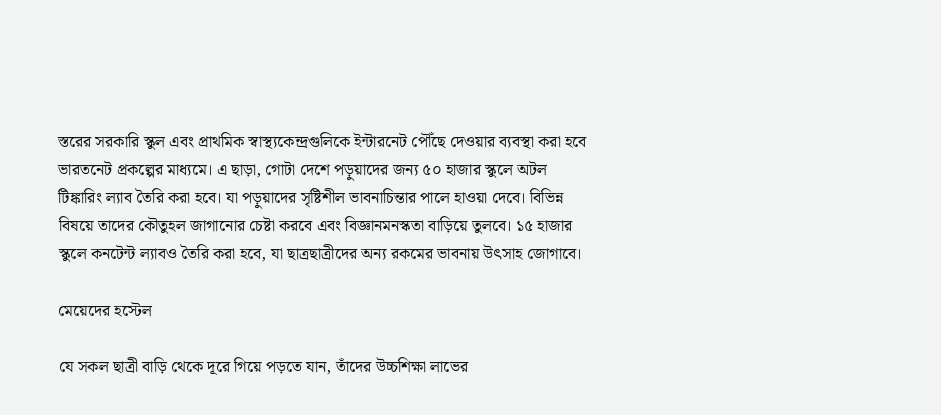স্তরের সরকারি স্কুল এবং প্রাথমিক স্বাস্থ্যকেন্দ্রগুলিকে ইন্টারনেট পৌঁছে দেওয়ার ব্যবস্থা করা হবে ভারতনেট প্রকল্পের মাধ্যমে। এ ছাড়া, গোটা দেশে পড়ুয়াদের জন্য ৫০ হাজার স্কুলে অটল টিঙ্কারিং ল্যাব তৈরি করা হবে। যা পড়ুয়াদের সৃষ্টিশীল ভাবনাচিন্তার পালে হাওয়া দেবে। বিভিন্ন বিষয়ে তাদের কৌতুহল জাগানোর চেষ্টা করবে এবং বিজ্ঞানমনস্কতা বাড়িয়ে তুলবে। ১৫ হাজার স্কুলে কনটেন্ট ল্যাবও তৈরি করা হবে, যা ছাত্রছাত্রীদের অন্য রকমের ভাবনায় উৎসাহ জোগাবে।

মেয়েদের হস্টেল

যে সকল ছাত্রী বাড়ি থেকে দূরে গিয়ে পড়তে যান, তাঁদের উচ্চশিক্ষা লাভের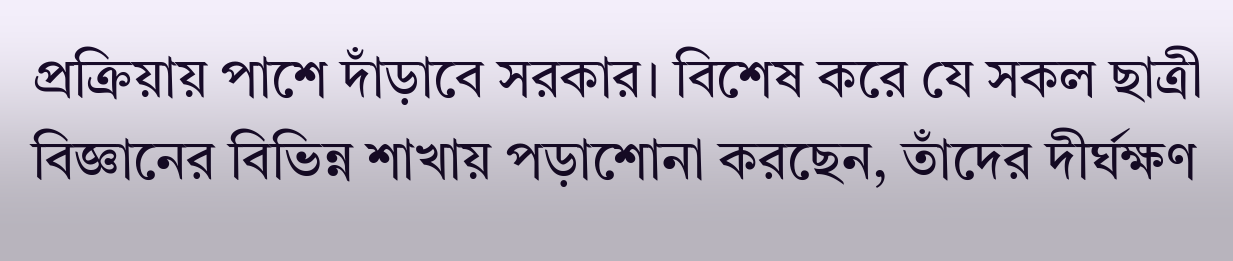প্রক্রিয়ায় পাশে দাঁড়াবে সরকার। বিশেষ করে যে সকল ছাত্রী বিজ্ঞানের বিভিন্ন শাখায় পড়াশোনা করছেন, তাঁদের দীর্ঘক্ষণ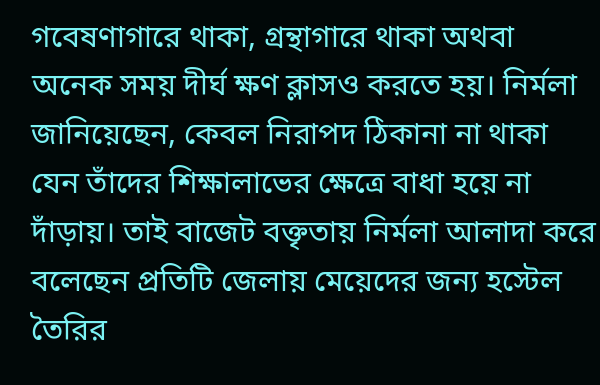গবেষণাগারে থাকা, গ্রন্থাগারে থাকা অথবা অনেক সময় দীর্ঘ ক্ষণ ক্লাসও করতে হয়। নির্মলা জানিয়েছেন, কেবল নিরাপদ ঠিকানা না থাকা যেন তাঁদের শিক্ষালাভের ক্ষেত্রে বাধা হয়ে না দাঁড়ায়। তাই বাজেট বক্তৃতায় নির্মলা আলাদা করে বলেছেন প্রতিটি জেলায় মেয়েদের জন্য হস্টেল তৈরির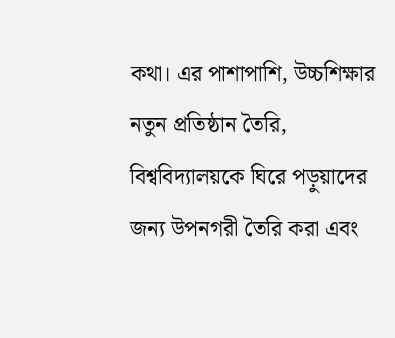কথা। এর পাশাপাশি, উচ্চশিক্ষার নতুন প্রতিষ্ঠান তৈরি, বিশ্ববিদ্যালয়কে ঘিরে পড়ুয়াদের জন্য উপনগরী তৈরি করা এবং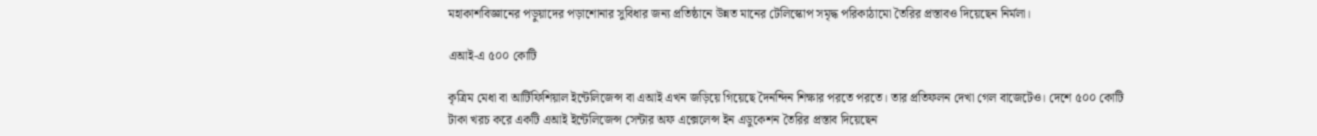মহাকাশবিজ্ঞানের পড়ুয়াদের পড়াশোনার সুবিধার জন্য প্রতিষ্ঠানে উন্নত মানের টেলিস্কোপ সমৃদ্ধ পরিকাঠামো তৈরির প্রস্তাবও দিয়েছেন নির্মলা।

এআই-এ ৫০০ কোটি

কৃত্রিম মেধা বা আর্টিফিশিয়াল ইন্টেলিজেন্স বা এআই এখন জড়িয়ে গিয়েছে দৈনন্দিন শিক্ষার পরতে পরতে। তার প্রতিফলন দেখা গেল বাজেটেও। দেশে ৫০০ কোটি টাকা খরচ করে একটি এআই ইন্টেলিজেন্স সেন্টার অফ এক্সেলেন্স ইন এডুকেশন তৈরির প্রস্তাব দিয়েছেন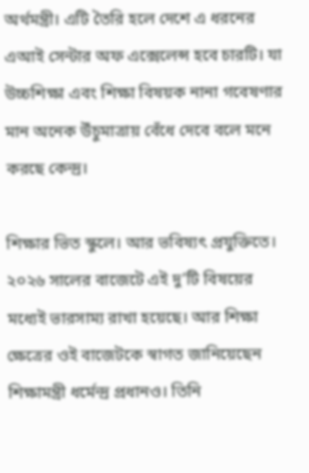অর্থমন্ত্রী। এটি তৈরি হলে দেশে এ ধরনের এআই সেন্টার অফ এক্সেলেন্স হবে চারটি। যা উচ্চশিক্ষা এবং শিক্ষা বিষয়ক নানা গবেষণার মান অনেক উঁচুমাত্রায় বেঁধে দেবে বলে মনে করছে কেন্দ্র।

শিক্ষার ভিত স্কুলে। আর ভবিষ্যৎ প্রযুক্তিতে। ২০২৬ সালের বাজেটে এই দু’টি বিষয়ের মধ্যেই ভারসাম্য রাখা হয়েছে। আর শিক্ষা ক্ষেত্রের ওই বাজেটকে স্বাগত জানিয়েছেন শিক্ষামন্ত্রী ধর্মেন্দ্র প্রধানও। তিনি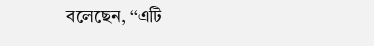বলেছেন, ‘‘এটি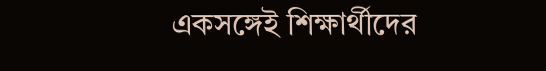একসঙ্গেই শিক্ষার্থীদের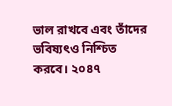ভাল রাখবে এবং তাঁদের ভবিষ্যৎও নিশ্চিত করবে। ২০৪৭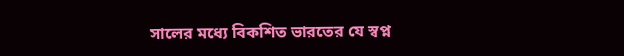সালের মধ্যে বিকশিত ভারতের যে স্বপ্ন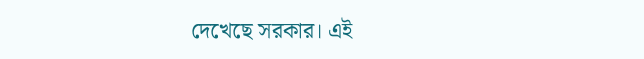দেখেছে সরকার। এই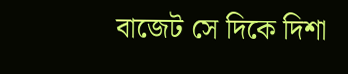বাজেট সে দিকে দিশা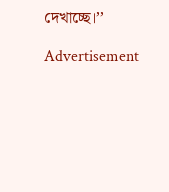দেখাচ্ছে।’’

Advertisement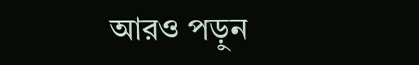আরও পড়ুন